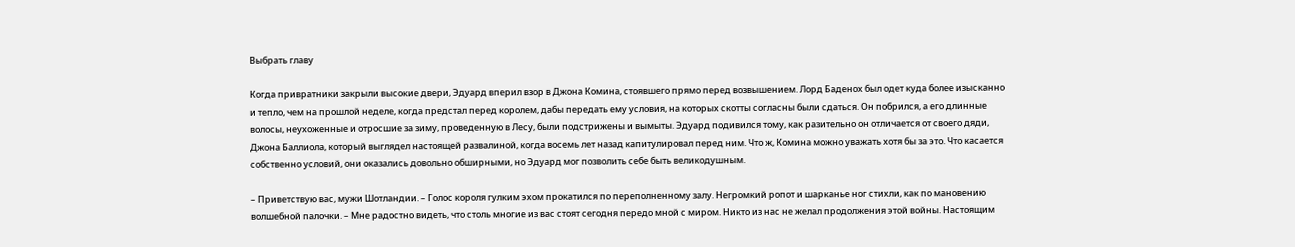Выбрать главу

Когда привратники закрыли высокие двери, Эдуард вперил взор в Джона Комина, стоявшего прямо перед возвышением. Лорд Баденох был одет куда более изысканно и тепло, чем на прошлой неделе, когда предстал перед королем, дабы передать ему условия, на которых скотты согласны были сдаться. Он побрился, а его длинные волосы, неухоженные и отросшие за зиму, проведенную в Лесу, были подстрижены и вымыты. Эдуард подивился тому, как разительно он отличается от своего дяди, Джона Баллиола, который выглядел настоящей развалиной, когда восемь лет назад капитулировал перед ним. Что ж, Комина можно уважать хотя бы за это. Что касается собственно условий, они оказались довольно обширными, но Эдуард мог позволить себе быть великодушным.

– Приветствую вас, мужи Шотландии. – Голос короля гулким эхом прокатился по переполненному залу. Негромкий ропот и шарканье ног стихли, как по мановению волшебной палочки. – Мне радостно видеть, что столь многие из вас стоят сегодня передо мной с миром. Никто из нас не желал продолжения этой войны. Настоящим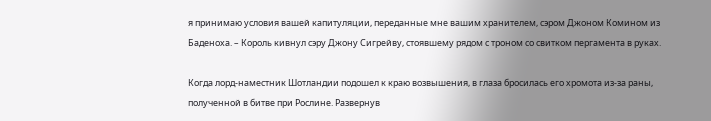я принимаю условия вашей капитуляции, переданные мне вашим хранителем, сэром Джоном Комином из Баденоха. – Король кивнул сэру Джону Сигрейву, стоявшему рядом с троном со свитком пергамента в руках.

Когда лорд-наместник Шотландии подошел к краю возвышения, в глаза бросилась его хромота из‑за раны, полученной в битве при Рослине. Развернув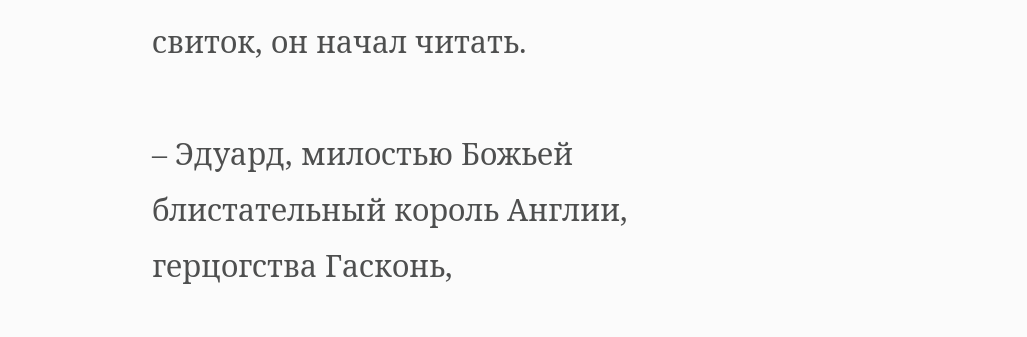свиток, он начал читать.

– Эдуард, милостью Божьей блистательный король Англии, герцогства Гасконь,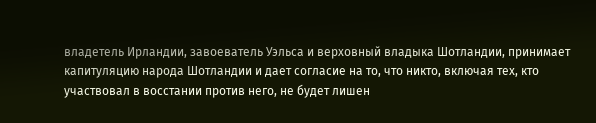владетель Ирландии, завоеватель Уэльса и верховный владыка Шотландии, принимает капитуляцию народа Шотландии и дает согласие на то, что никто, включая тех, кто участвовал в восстании против него, не будет лишен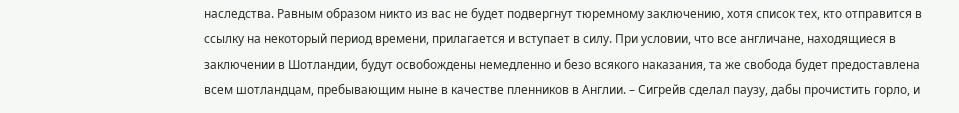наследства. Равным образом никто из вас не будет подвергнут тюремному заключению, хотя список тех, кто отправится в ссылку на некоторый период времени, прилагается и вступает в силу. При условии, что все англичане, находящиеся в заключении в Шотландии, будут освобождены немедленно и безо всякого наказания, та же свобода будет предоставлена всем шотландцам, пребывающим ныне в качестве пленников в Англии. – Сигрейв сделал паузу, дабы прочистить горло, и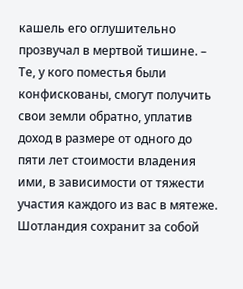кашель его оглушительно прозвучал в мертвой тишине. – Те, у кого поместья были конфискованы, смогут получить свои земли обратно, уплатив доход в размере от одного до пяти лет стоимости владения ими, в зависимости от тяжести участия каждого из вас в мятеже. Шотландия сохранит за собой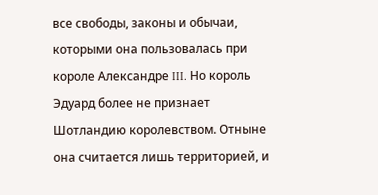все свободы, законы и обычаи, которыми она пользовалась при короле Александре III. Но король Эдуард более не признает Шотландию королевством. Отныне она считается лишь территорией, и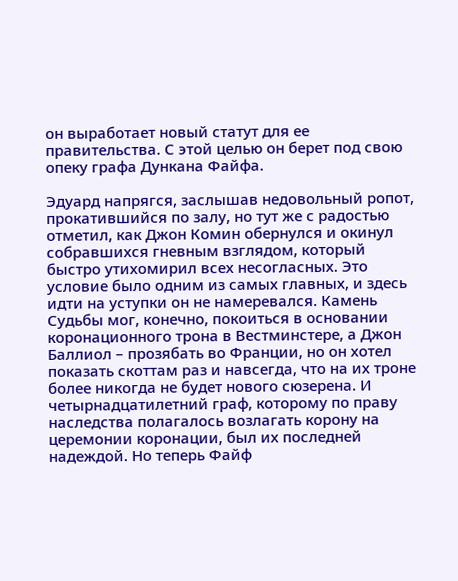он выработает новый статут для ее правительства. С этой целью он берет под свою опеку графа Дункана Файфа.

Эдуард напрягся, заслышав недовольный ропот, прокатившийся по залу, но тут же с радостью отметил, как Джон Комин обернулся и окинул собравшихся гневным взглядом, который быстро утихомирил всех несогласных. Это условие было одним из самых главных, и здесь идти на уступки он не намеревался. Камень Судьбы мог, конечно, покоиться в основании коронационного трона в Вестминстере, а Джон Баллиол – прозябать во Франции, но он хотел показать скоттам раз и навсегда, что на их троне более никогда не будет нового сюзерена. И четырнадцатилетний граф, которому по праву наследства полагалось возлагать корону на церемонии коронации, был их последней надеждой. Но теперь Файф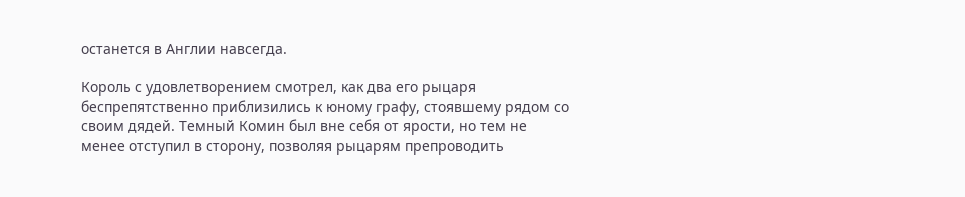останется в Англии навсегда.

Король с удовлетворением смотрел, как два его рыцаря беспрепятственно приблизились к юному графу, стоявшему рядом со своим дядей. Темный Комин был вне себя от ярости, но тем не менее отступил в сторону, позволяя рыцарям препроводить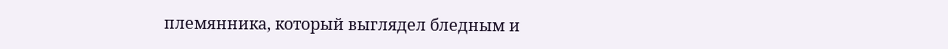племянника, который выглядел бледным и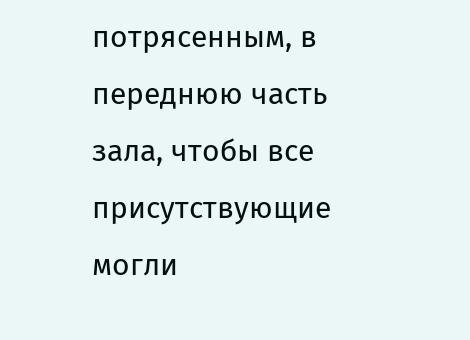потрясенным, в переднюю часть зала, чтобы все присутствующие могли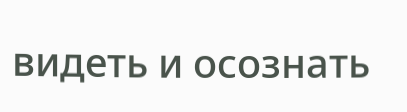видеть и осознать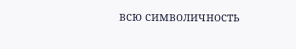всю символичность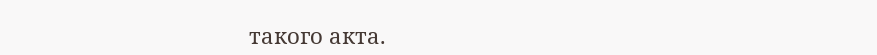такого акта.